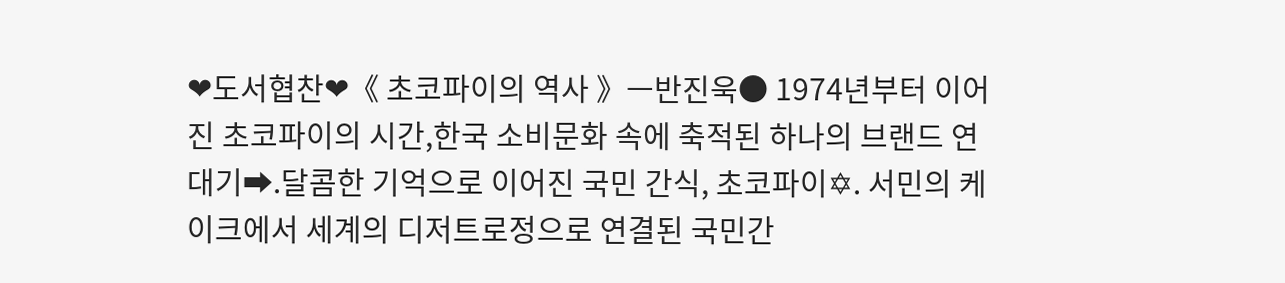❤도서협찬❤《 초코파이의 역사 》ㅡ반진욱● 1974년부터 이어진 초코파이의 시간,한국 소비문화 속에 축적된 하나의 브랜드 연대기➡.달콤한 기억으로 이어진 국민 간식, 초코파이✡. 서민의 케이크에서 세계의 디저트로정으로 연결된 국민간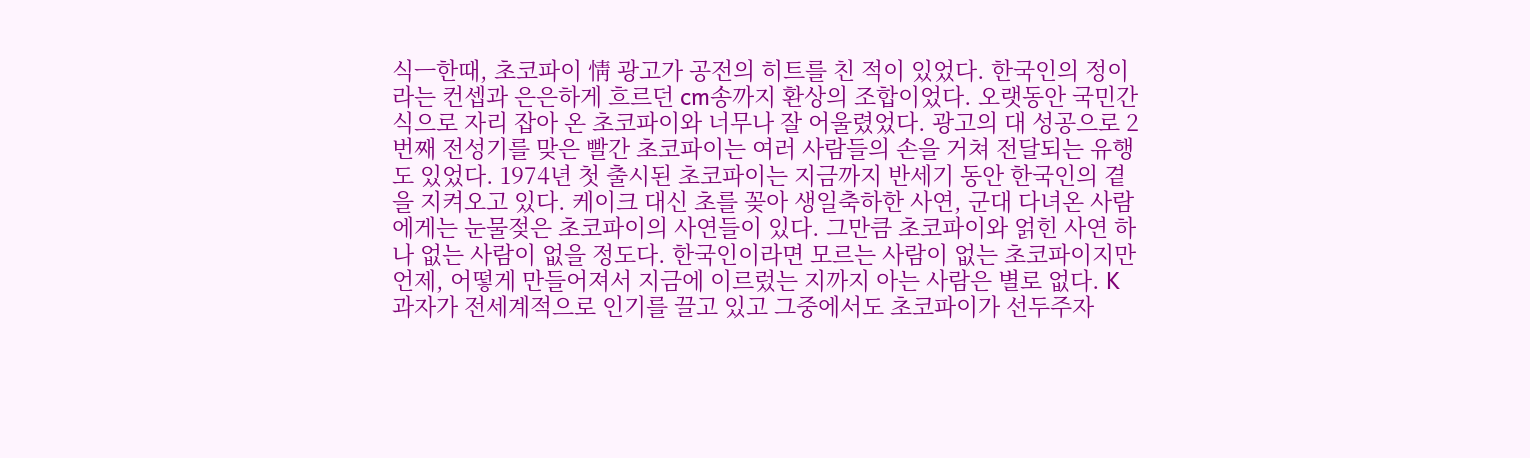식ㅡ한때, 초코파이 情 광고가 공전의 히트를 친 적이 있었다. 한국인의 정이라는 컨셉과 은은하게 흐르던 cm송까지 환상의 조합이었다. 오랫동안 국민간식으로 자리 잡아 온 초코파이와 너무나 잘 어울렸었다. 광고의 대 성공으로 2번째 전성기를 맞은 빨간 초코파이는 여러 사람들의 손을 거쳐 전달되는 유행도 있었다. 1974년 첫 출시된 초코파이는 지금까지 반세기 동안 한국인의 곁을 지켜오고 있다. 케이크 대신 초를 꽂아 생일축하한 사연, 군대 다녀온 사람에게는 눈물젖은 초코파이의 사연들이 있다. 그만큼 초코파이와 얽힌 사연 하나 없는 사람이 없을 정도다. 한국인이라면 모르는 사람이 없는 초코파이지만 언제, 어떻게 만들어져서 지금에 이르렀는 지까지 아는 사람은 별로 없다. K 과자가 전세계적으로 인기를 끌고 있고 그중에서도 초코파이가 선두주자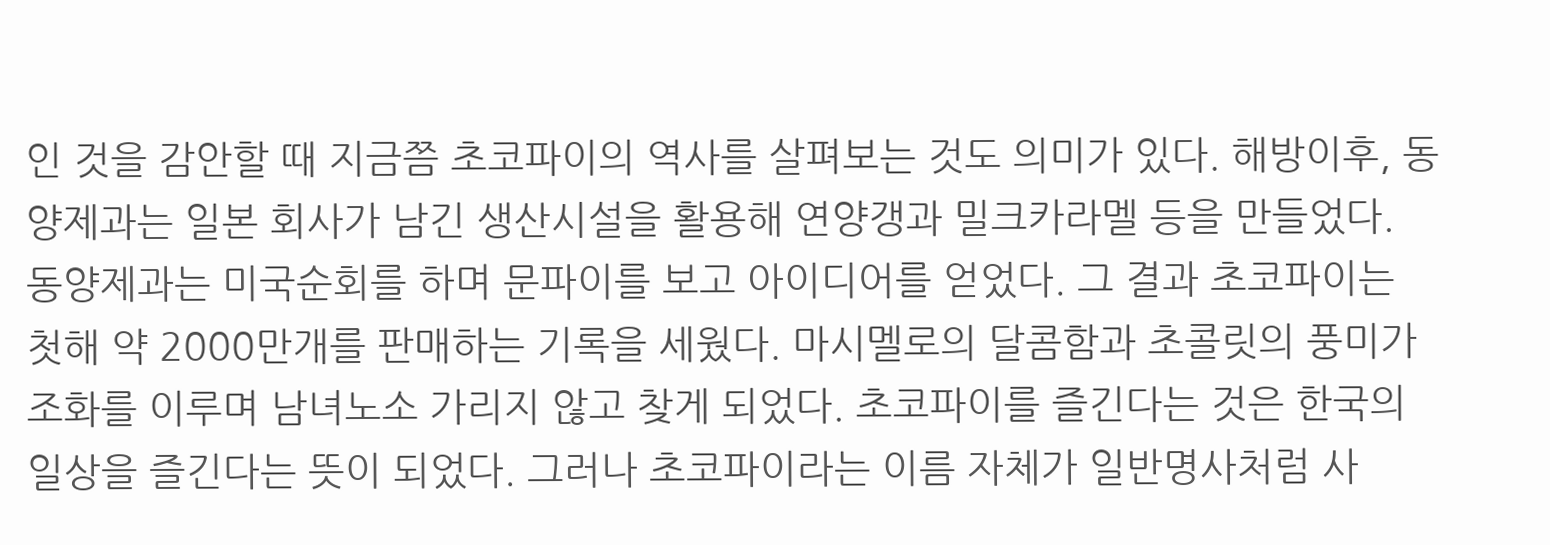인 것을 감안할 때 지금쯤 초코파이의 역사를 살펴보는 것도 의미가 있다. 해방이후, 동양제과는 일본 회사가 남긴 생산시설을 활용해 연양갱과 밀크카라멜 등을 만들었다. 동양제과는 미국순회를 하며 문파이를 보고 아이디어를 얻었다. 그 결과 초코파이는 첫해 약 2000만개를 판매하는 기록을 세웠다. 마시멜로의 달콤함과 초콜릿의 풍미가 조화를 이루며 남녀노소 가리지 않고 찾게 되었다. 초코파이를 즐긴다는 것은 한국의 일상을 즐긴다는 뜻이 되었다. 그러나 초코파이라는 이름 자체가 일반명사처럼 사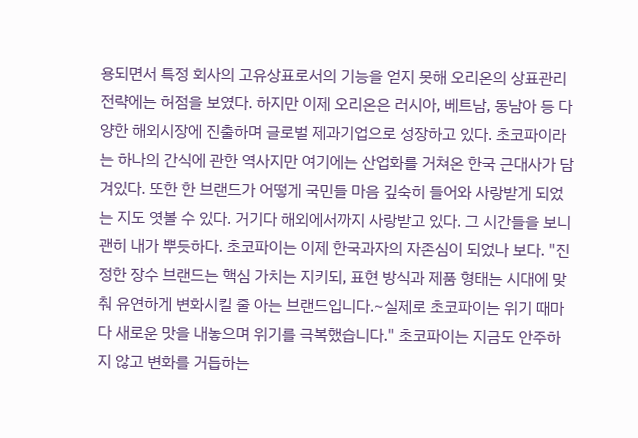용되면서 특정 회사의 고유상표로서의 기능을 얻지 못해 오리온의 상표관리전략에는 허점을 보였다. 하지만 이제 오리온은 러시아, 베트남, 동남아 등 다양한 해외시장에 진출하며 글로벌 제과기업으로 성장하고 있다. 초코파이라는 하나의 간식에 관한 역사지만 여기에는 산업화를 거쳐온 한국 근대사가 담겨있다. 또한 한 브랜드가 어떻게 국민들 마음 깊숙히 들어와 사랑받게 되었는 지도 엿볼 수 있다. 거기다 해외에서까지 사랑받고 있다. 그 시간들을 보니 괜히 내가 뿌듯하다. 초코파이는 이제 한국과자의 자존심이 되었나 보다. "진정한 장수 브랜드는 핵심 가치는 지키되, 표현 방식과 제품 형태는 시대에 맞춰 유연하게 변화시킬 줄 아는 브랜드입니다.~실제로 초코파이는 위기 때마다 새로운 맛을 내놓으며 위기를 극복했습니다." 초코파이는 지금도 안주하지 않고 변화를 거듭하는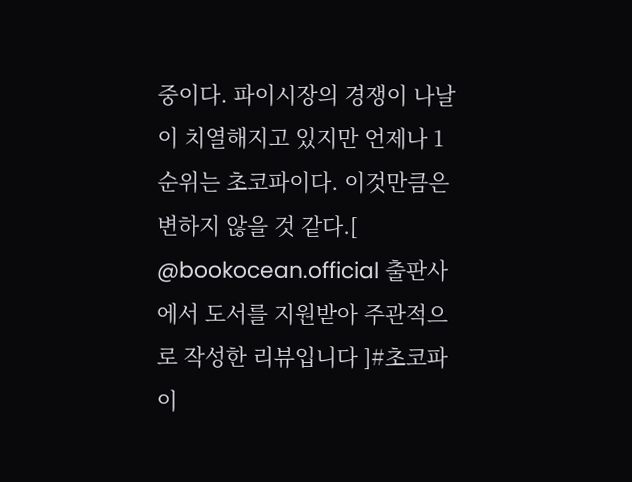중이다. 파이시장의 경쟁이 나날이 치열해지고 있지만 언제나 1순위는 초코파이다. 이것만큼은 변하지 않을 것 같다.[ @bookocean.official 출판사에서 도서를 지원받아 주관적으로 작성한 리뷰입니다 ]#초코파이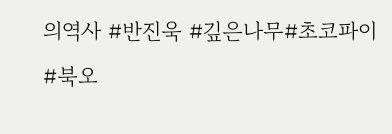의역사 #반진욱 #깊은나무#초코파이 #북오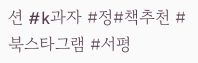션 #k과자 #정#책추천 #북스타그램 #서평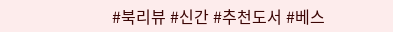#북리뷰 #신간 #추천도서 #베스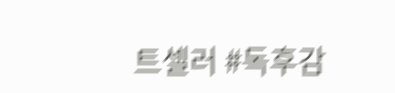트셀러 #독후감